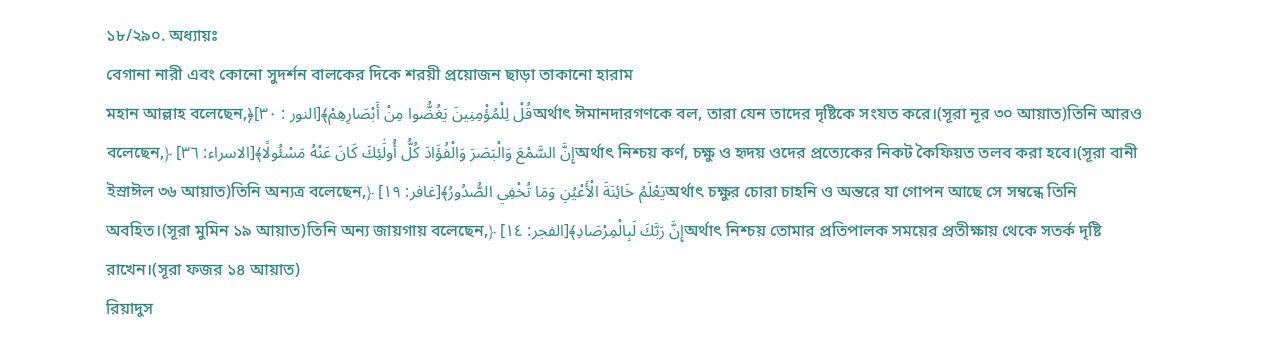১৮/২৯০. অধ্যায়ঃ
বেগানা নারী এবং কোনো সুদর্শন বালকের দিকে শরয়ী প্রয়োজন ছাড়া তাকানো হারাম
মহান আল্লাহ বলেছেন,﴿قُلْ لِلْمُؤْمِنِينَ يَغُضُّوا مِنْ أَبْصَارِهِمْ﴾[النور : ٣٠]অর্থাৎ ঈমানদারগণকে বল, তারা যেন তাদের দৃষ্টিকে সংযত করে।(সূরা নূর ৩০ আয়াত)তিনি আরও বলেছেন,﴿ إِنَّ السَّمْعَ وَالْبَصَرَ وَالْفُؤَادَ كُلُّ أُولَٰئِكَ كَانَ عَنْهُ مَسْئُولًا﴾[الاسراء: ٣٦]অর্থাৎ নিশ্চয় কর্ণ, চক্ষু ও হৃদয় ওদের প্রত্যেকের নিকট কৈফিয়ত তলব করা হবে।(সূরা বানী ইস্রাঈল ৩৬ আয়াত)তিনি অন্যত্র বলেছেন,﴿ يَعْلَمُ خَائِنَةَ الْأَعْيُنِ وَمَا تُخْفِي الصُّدُورُ﴾[غافر: ١٩]অর্থাৎ চক্ষুর চোরা চাহনি ও অন্তরে যা গোপন আছে সে সম্বন্ধে তিনি অবহিত।(সূরা মুমিন ১৯ আয়াত)তিনি অন্য জায়গায় বলেছেন,﴿ إِنَّ رَبَّكَ لَبِالْمِرْصَادِ﴾[الفجر: ١٤]অর্থাৎ নিশ্চয় তোমার প্রতিপালক সময়ের প্রতীক্ষায় থেকে সতর্ক দৃষ্টি রাখেন।(সূরা ফজর ১৪ আয়াত)
রিয়াদুস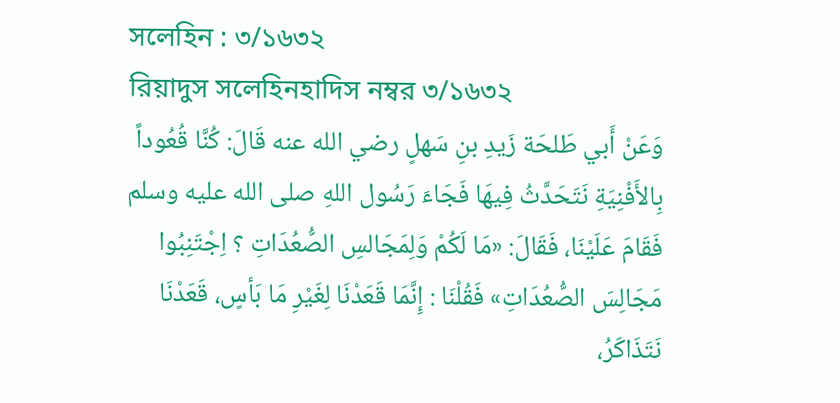সলেহিন : ৩/১৬৩২
রিয়াদুস সলেহিনহাদিস নম্বর ৩/১৬৩২
وَعَنْ أَبي طَلحَة زَيدِ بنِ سَهلٍ رضي الله عنه قَالَ: كُنَّا قُعُوداً بِالأَفْنِيَةِ نَتَحَدَّثُ فِيهَا فَجَاءَ رَسُول اللهِ صلى الله عليه وسلم فَقَامَ عَلَيْنَا، فَقَالَ: «مَا لَكُمْ وَلِمَجَالسِ الصُّعُدَاتِ ؟ اِجْتَنِبُوا مَجَالِسَ الصُّعُدَاتِ» فَقُلْنَا : إِنَّمَا قَعَدْنَا لِغَيْرِ مَا بَأسٍ، قَعَدْنَا نَتَذَاكَرُ،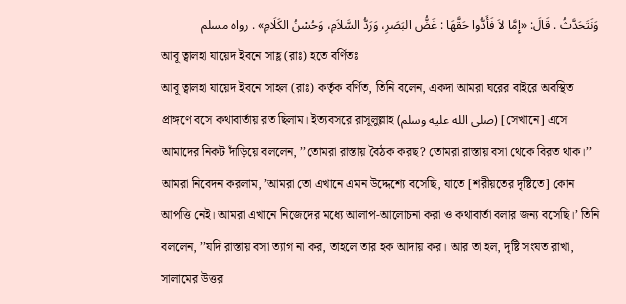وَنَتَحَدَّثُ . قَالَ: «إِمَّا لاَ فَأَدُّوا حَقَّهَا : غَضُّ البَصَرِ، وَرَدُّ السَّلاَمِ، وَحُسْنُ الكَلَامِ» . رواه مسلم
আবূ ত্বালহা যায়েদ ইবনে সাহ্ল (রাঃ) হতে বর্ণিতঃ
আবূ ত্বালহা যায়েদ ইবনে সাহল (রাঃ) কর্তৃক বর্ণিত, তিনি বলেন, একদা আমরা ঘরের বাইরে অবস্থিত প্রাঙ্গণে বসে কথাবার্তায় রত ছিলাম। ইত্যবসরে রাসূলুল্লাহ (صلى الله عليه وسلم) [সেখানে] এসে আমাদের নিকট দাঁড়িয়ে বললেন, ’’তোমরা রাস্তায় বৈঠক করছ? তোমরা রাস্তায় বসা থেকে বিরত থাক।’’ আমরা নিবেদন করলাম, ’আমরা তো এখানে এমন উদ্দেশ্যে বসেছি, যাতে [শরীয়তের দৃষ্টিতে] কোন আপত্তি নেই। আমরা এখানে নিজেদের মধ্যে আলাপ-আলোচনা করা ও কথাবার্তা বলার জন্য বসেছি।’ তিনি বললেন, ’’যদি রাস্তায় বসা ত্যাগ না কর, তাহলে তার হক আদায় কর। আর তা হল, দৃষ্টি সংযত রাখা, সালামের উত্তর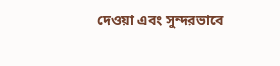দেওয়া এবং সুন্দরভাবে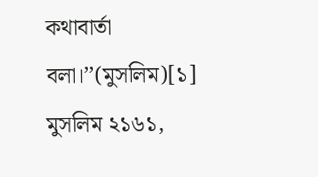কথাবার্তা বলা।’’(মুসলিম)[১]
মুসলিম ২১৬১,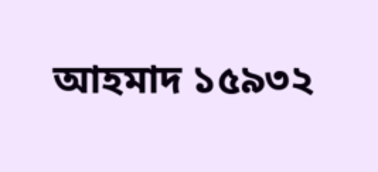আহমাদ ১৫৯৩২